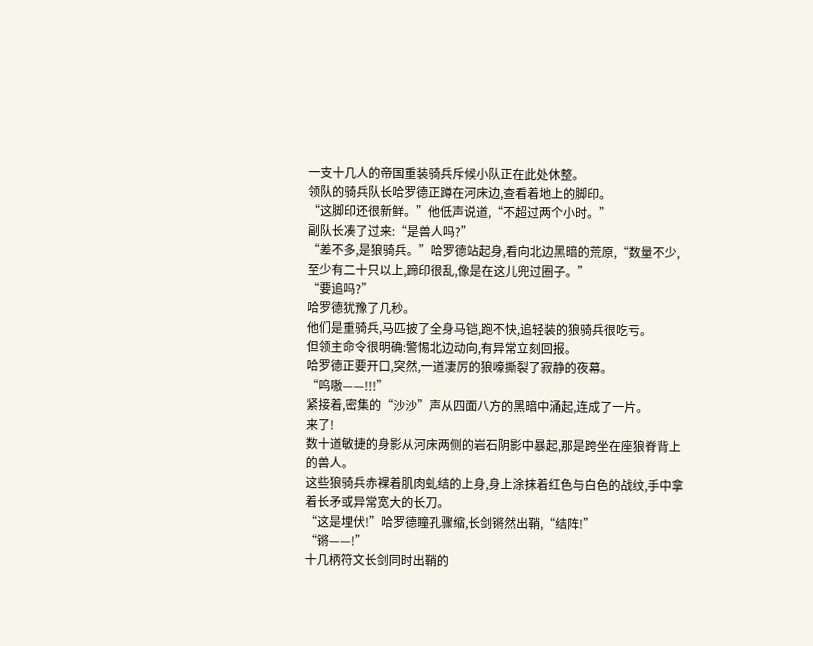一支十几人的帝国重装骑兵斥候小队正在此处休整。
领队的骑兵队长哈罗德正蹲在河床边,查看着地上的脚印。
“这脚印还很新鲜。”他低声说道,“不超过两个小时。”
副队长凑了过来:“是兽人吗?”
“差不多,是狼骑兵。”哈罗德站起身,看向北边黑暗的荒原,“数量不少,至少有二十只以上,蹄印很乱,像是在这儿兜过圈子。”
“要追吗?”
哈罗德犹豫了几秒。
他们是重骑兵,马匹披了全身马铠,跑不快,追轻装的狼骑兵很吃亏。
但领主命令很明确:警惕北边动向,有异常立刻回报。
哈罗德正要开口,突然,一道凄厉的狼嚎撕裂了寂静的夜幕。
“呜嗷——!!!”
紧接着,密集的“沙沙”声从四面八方的黑暗中涌起,连成了一片。
来了!
数十道敏捷的身影从河床两侧的岩石阴影中暴起,那是跨坐在座狼脊背上的兽人。
这些狼骑兵赤裸着肌肉虬结的上身,身上涂抹着红色与白色的战纹,手中拿着长矛或异常宽大的长刀。
“这是埋伏!”哈罗德瞳孔骤缩,长剑锵然出鞘,“结阵!”
“锵——!”
十几柄符文长剑同时出鞘的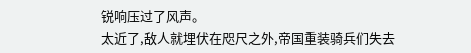锐响压过了风声。
太近了,敌人就埋伏在咫尺之外,帝国重装骑兵们失去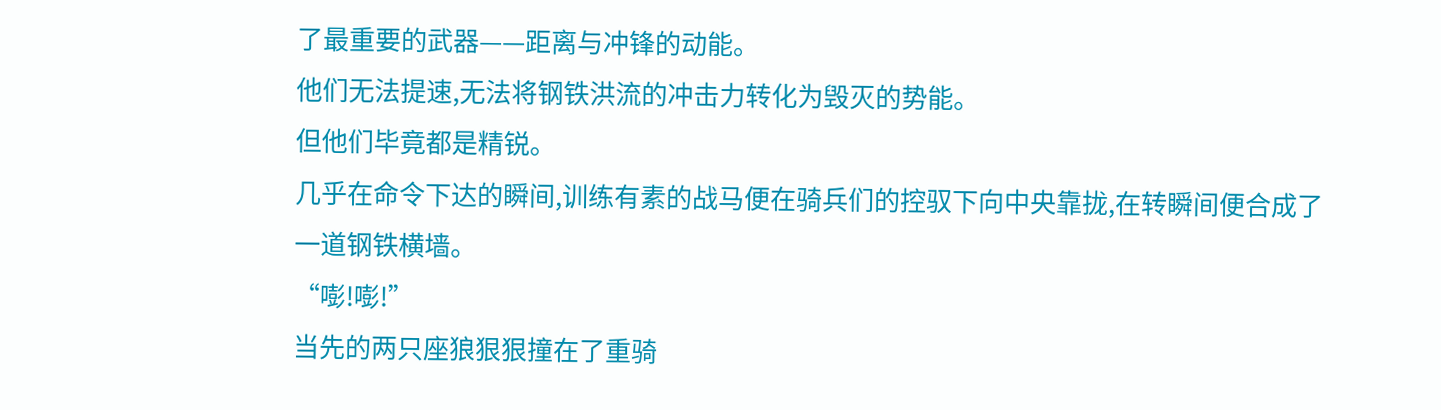了最重要的武器——距离与冲锋的动能。
他们无法提速,无法将钢铁洪流的冲击力转化为毁灭的势能。
但他们毕竟都是精锐。
几乎在命令下达的瞬间,训练有素的战马便在骑兵们的控驭下向中央靠拢,在转瞬间便合成了一道钢铁横墙。
“嘭!嘭!”
当先的两只座狼狠狠撞在了重骑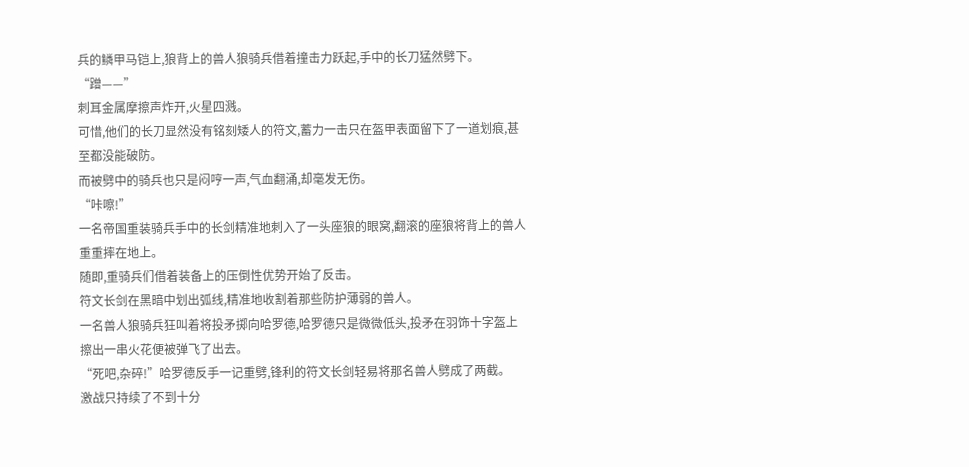兵的鳞甲马铠上,狼背上的兽人狼骑兵借着撞击力跃起,手中的长刀猛然劈下。
“蹭——”
刺耳金属摩擦声炸开,火星四溅。
可惜,他们的长刀显然没有铭刻矮人的符文,蓄力一击只在盔甲表面留下了一道划痕,甚至都没能破防。
而被劈中的骑兵也只是闷哼一声,气血翻涌,却毫发无伤。
“咔嚓!”
一名帝国重装骑兵手中的长剑精准地刺入了一头座狼的眼窝,翻滚的座狼将背上的兽人重重摔在地上。
随即,重骑兵们借着装备上的压倒性优势开始了反击。
符文长剑在黑暗中划出弧线,精准地收割着那些防护薄弱的兽人。
一名兽人狼骑兵狂叫着将投矛掷向哈罗德,哈罗德只是微微低头,投矛在羽饰十字盔上擦出一串火花便被弹飞了出去。
“死吧,杂碎!”哈罗德反手一记重劈,锋利的符文长剑轻易将那名兽人劈成了两截。
激战只持续了不到十分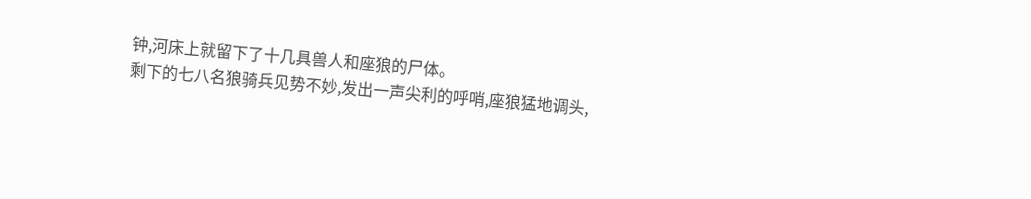钟,河床上就留下了十几具兽人和座狼的尸体。
剩下的七八名狼骑兵见势不妙,发出一声尖利的呼哨,座狼猛地调头,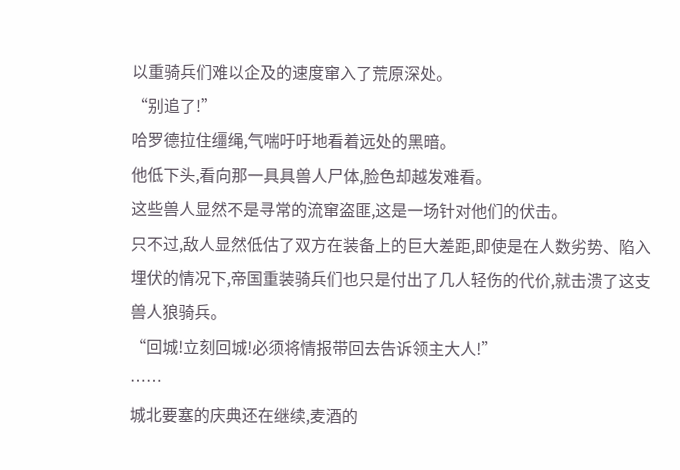以重骑兵们难以企及的速度窜入了荒原深处。
“别追了!”
哈罗德拉住缰绳,气喘吁吁地看着远处的黑暗。
他低下头,看向那一具具兽人尸体,脸色却越发难看。
这些兽人显然不是寻常的流窜盗匪,这是一场针对他们的伏击。
只不过,敌人显然低估了双方在装备上的巨大差距,即使是在人数劣势、陷入埋伏的情况下,帝国重装骑兵们也只是付出了几人轻伤的代价,就击溃了这支兽人狼骑兵。
“回城!立刻回城!必须将情报带回去告诉领主大人!”
……
城北要塞的庆典还在继续,麦酒的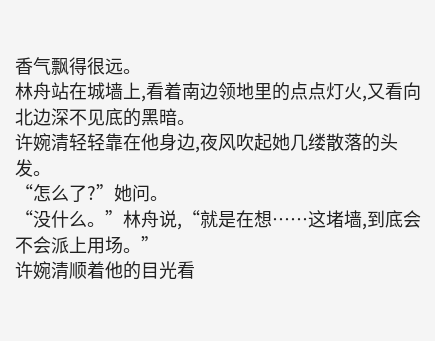香气飘得很远。
林舟站在城墙上,看着南边领地里的点点灯火,又看向北边深不见底的黑暗。
许婉清轻轻靠在他身边,夜风吹起她几缕散落的头发。
“怎么了?”她问。
“没什么。”林舟说,“就是在想……这堵墙,到底会不会派上用场。”
许婉清顺着他的目光看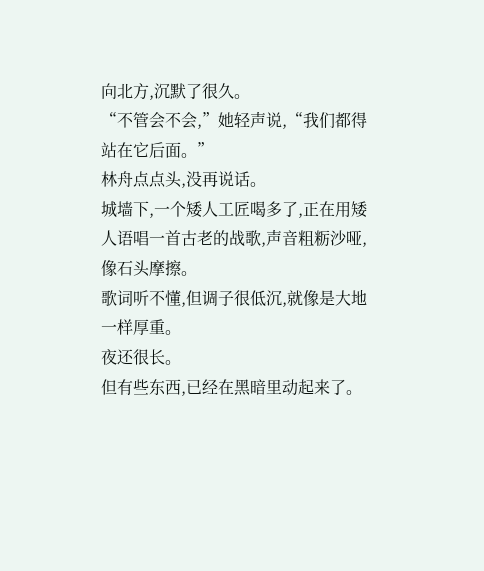向北方,沉默了很久。
“不管会不会,”她轻声说,“我们都得站在它后面。”
林舟点点头,没再说话。
城墙下,一个矮人工匠喝多了,正在用矮人语唱一首古老的战歌,声音粗粝沙哑,像石头摩擦。
歌词听不懂,但调子很低沉,就像是大地一样厚重。
夜还很长。
但有些东西,已经在黑暗里动起来了。